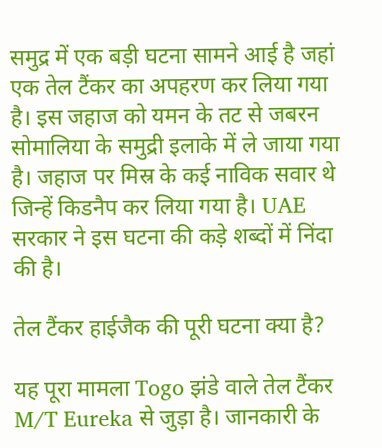समुद्र में एक बड़ी घटना सामने आई है जहां एक तेल टैंकर का अपहरण कर लिया गया है। इस जहाज को यमन के तट से जबरन सोमालिया के समुद्री इलाके में ले जाया गया है। जहाज पर मिस्र के कई नाविक सवार थे जिन्हें किडनैप कर लिया गया है। UAE सरकार ने इस घटना की कड़े शब्दों में निंदा की है।

तेल टैंकर हाईजैक की पूरी घटना क्या है?

यह पूरा मामला Togo झंडे वाले तेल टैंकर M/T Eureka से जुड़ा है। जानकारी के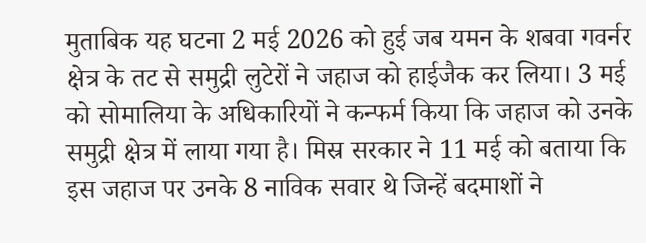मुताबिक यह घटना 2 मई 2026 को हुई जब यमन के शबवा गवर्नर क्षेत्र के तट से समुद्री लुटेरों ने जहाज को हाईजैक कर लिया। 3 मई को सोमालिया के अधिकारियों ने कन्फर्म किया कि जहाज को उनके समुद्री क्षेत्र में लाया गया है। मिस्र सरकार ने 11 मई को बताया कि इस जहाज पर उनके 8 नाविक सवार थे जिन्हें बदमाशों ने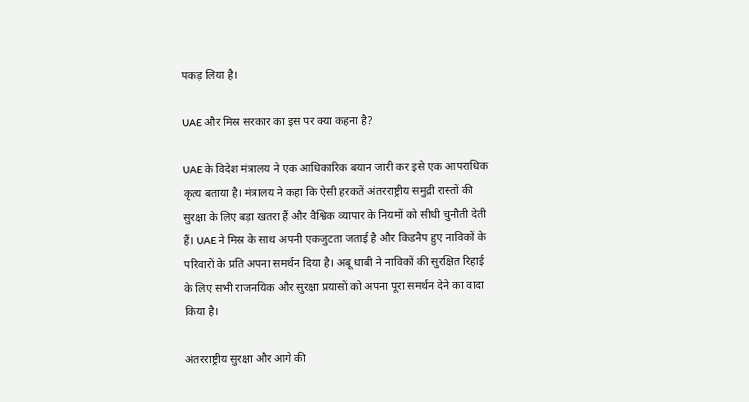पकड़ लिया है।

UAE और मिस्र सरकार का इस पर क्या कहना है?

UAE के विदेश मंत्रालय ने एक आधिकारिक बयान जारी कर इसे एक आपराधिक कृत्य बताया है। मंत्रालय ने कहा कि ऐसी हरकतें अंतरराष्ट्रीय समुद्री रास्तों की सुरक्षा के लिए बड़ा खतरा हैं और वैश्विक व्यापार के नियमों को सीधी चुनौती देती हैं। UAE ने मिस्र के साथ अपनी एकजुटता जताई है और किडनैप हुए नाविकों के परिवारों के प्रति अपना समर्थन दिया है। अबू धाबी ने नाविकों की सुरक्षित रिहाई के लिए सभी राजनयिक और सुरक्षा प्रयासों को अपना पूरा समर्थन देने का वादा किया है।

अंतरराष्ट्रीय सुरक्षा और आगे की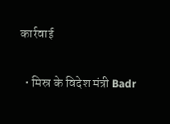कार्रवाई

  • मिस्र के विदेश मंत्री Badr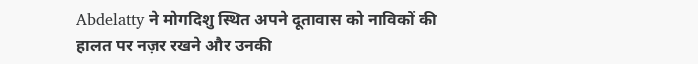Abdelatty ने मोगदिशु स्थित अपने दूतावास को नाविकों की हालत पर नज़र रखने और उनकी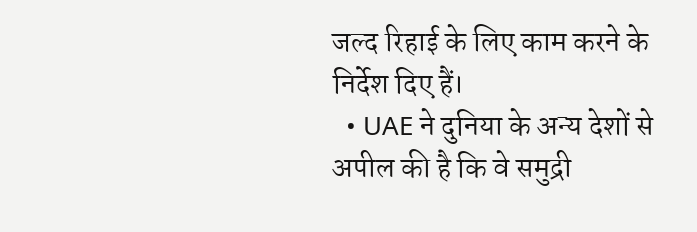जल्द रिहाई के लिए काम करने के निर्देश दिए हैं।
  • UAE ने दुनिया के अन्य देशों से अपील की है कि वे समुद्री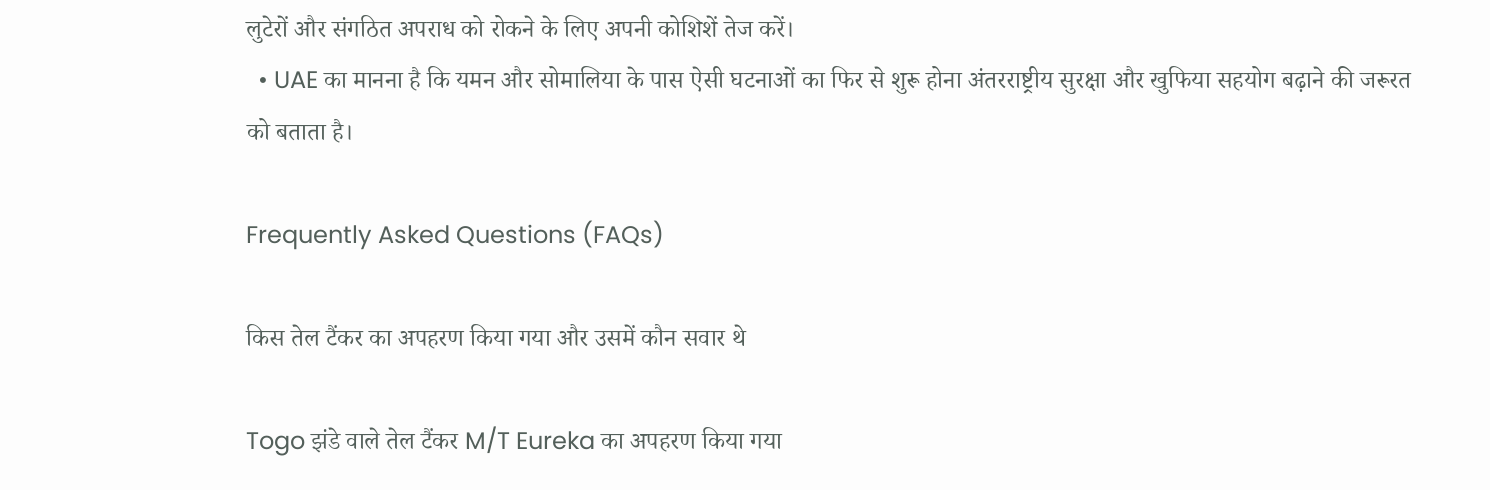लुटेरों और संगठित अपराध को रोकने के लिए अपनी कोशिशें तेज करें।
  • UAE का मानना है कि यमन और सोमालिया के पास ऐसी घटनाओं का फिर से शुरू होना अंतरराष्ट्रीय सुरक्षा और खुफिया सहयोग बढ़ाने की जरूरत को बताता है।

Frequently Asked Questions (FAQs)

किस तेल टैंकर का अपहरण किया गया और उसमें कौन सवार थे

Togo झंडे वाले तेल टैंकर M/T Eureka का अपहरण किया गया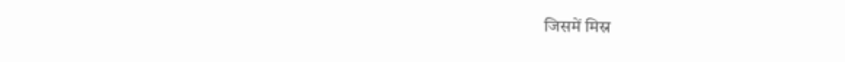जिसमें मिस्र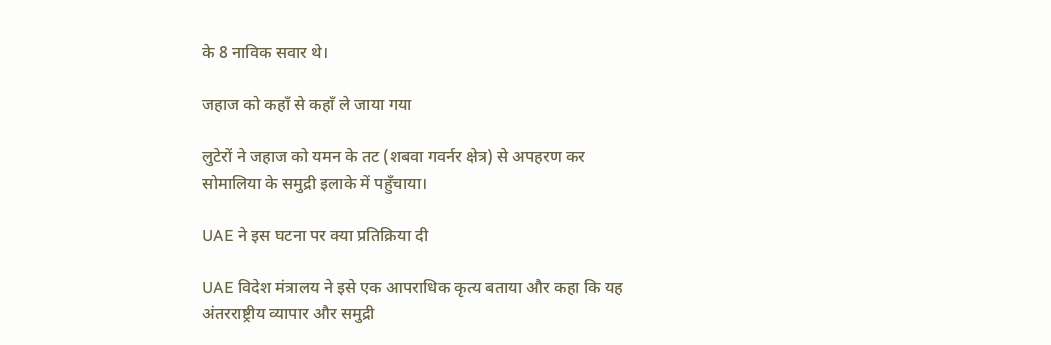के 8 नाविक सवार थे।

जहाज को कहाँ से कहाँ ले जाया गया

लुटेरों ने जहाज को यमन के तट (शबवा गवर्नर क्षेत्र) से अपहरण कर सोमालिया के समुद्री इलाके में पहुँचाया।

UAE ने इस घटना पर क्या प्रतिक्रिया दी

UAE विदेश मंत्रालय ने इसे एक आपराधिक कृत्य बताया और कहा कि यह अंतरराष्ट्रीय व्यापार और समुद्री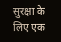सुरक्षा के लिए एक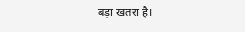बड़ा खतरा है।